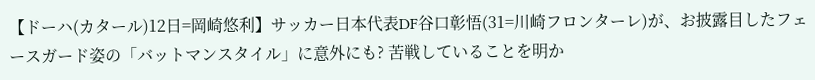【ドーハ(カタール)12日=岡崎悠利】サッカー日本代表DF谷口彰悟(31=川崎フロンターレ)が、お披露目したフェースガード姿の「バットマンスタイル」に意外にも? 苦戦していることを明か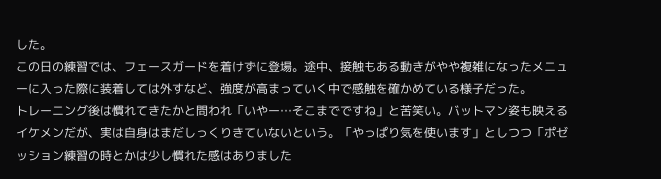した。
この日の練習では、フェースガードを着けずに登場。途中、接触もある動きがやや複雑になったメニューに入った際に装着しては外すなど、強度が高まっていく中で感触を確かめている様子だった。
トレーニング後は慣れてきたかと問われ「いやー…そこまでですね」と苦笑い。バットマン姿も映えるイケメンだが、実は自身はまだしっくりきていないという。「やっぱり気を使います」としつつ「ポゼッション練習の時とかは少し慣れた感はありました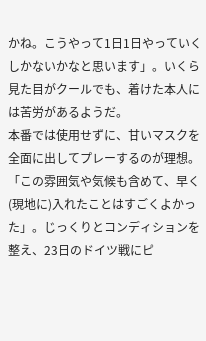かね。こうやって1日1日やっていくしかないかなと思います」。いくら見た目がクールでも、着けた本人には苦労があるようだ。
本番では使用せずに、甘いマスクを全面に出してプレーするのが理想。「この雰囲気や気候も含めて、早く(現地に)入れたことはすごくよかった」。じっくりとコンディションを整え、23日のドイツ戦にピ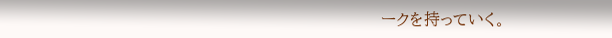ークを持っていく。